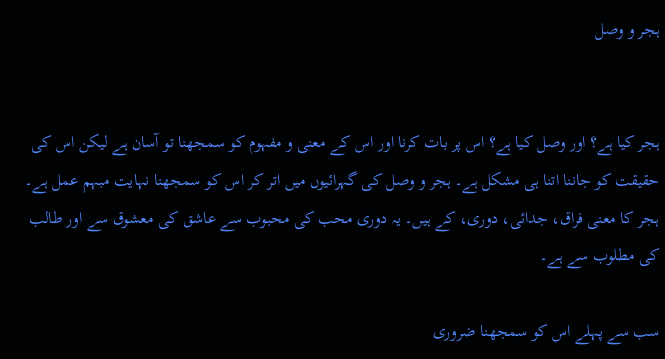ہجر و وصل


ہجر کیا ہے؟ اور وصل کیا ہے؟ اس پر بات کرنا اور اس کے معنی و مفہوم کو سمجھنا تو آسان ہے لیکن اس کی حقیقت کو جاننا اتنا ہی مشکل ہے۔ ہجر و وصل کی گہرائیوں میں اتر کر اس کو سمجھنا نہایت مبہم عمل ہے۔ ہجر کا معنی فراق، جدائی، دوری، کے ہیں۔ یہ دوری محب کی محبوب سے عاشق کی معشوق سے اور طالب کی مطلوب سے ہے۔

سب سے پہلے اس کو سمجھنا ضروری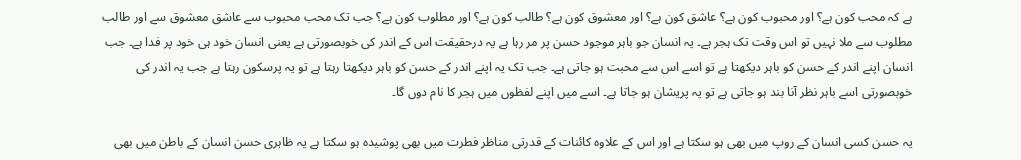ہے کہ محب کون ہے؟ اور محبوب کون ہے؟ عاشق کون ہے؟ اور معشوق کون ہے؟ طالب کون ہے؟ اور مطلوب کون ہے؟ جب تک محب محبوب سے عاشق معشوق سے اور طالب مطلوب سے ملا نہیں تو اس وقت تک ہجر ہے۔ یہ انسان جو باہر موجود حسن پر مر رہا ہے یہ درحقیقت اس کے اندر کی خوبصورتی ہے یعنی انسان خود ہی خود پر فدا ہے۔ جب انسان اپنے اندر کے حسن کو باہر دیکھتا ہے تو اسے اس سے محبت ہو جاتی ہے۔ جب تک یہ اپنے اندر کے حسن کو باہر دیکھتا رہتا ہے تو یہ پرسکون رہتا ہے جب یہ اندر کی خوبصورتی اسے باہر نظر آنا بند ہو جاتی ہے تو یہ پریشان ہو جاتا ہے۔ اسے میں اپنے لفظوں میں ہجر کا نام دوں گا۔

یہ حسن کسی انسان کے روپ میں بھی ہو سکتا ہے اور اس کے علاوہ کائنات کے قدرتی مناظر فطرت میں بھی پوشیدہ ہو سکتا ہے یہ ظاہری حسن انسان کے باطن میں بھی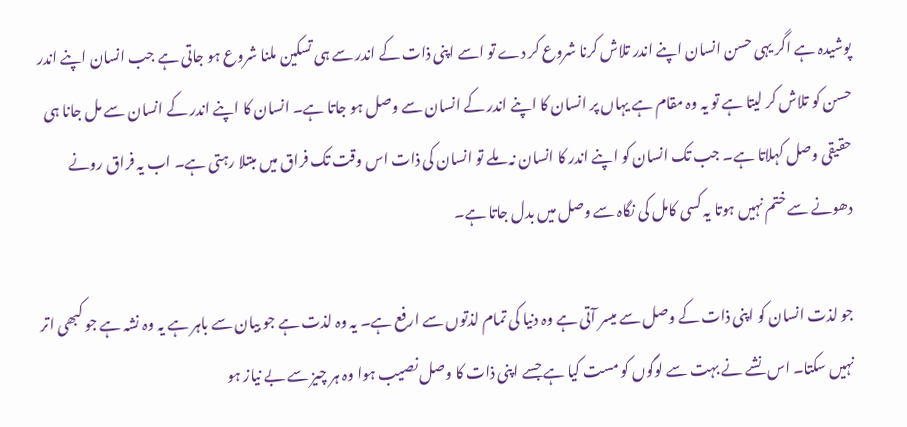پوشیدہ ہے اگر یہی حسن انسان اپنے اندر تلاش کرنا شروع کر دے تو اسے اپنی ذات کے اندر سے ہی تسکین ملنا شروع ہو جاتی ہے جب انسان اپنے اندر حسن کو تلاش کر لیتا ہے تو یہ وہ مقام ہے یہاں پر انسان کا اپنے اندر کے انسان سے وصل ہو جاتا ہے۔ انسان کا اپنے اندر کے انسان سے مل جانا ہی حقیقی وصل کہلاتا ہے۔ جب تک انسان کو اپنے اندر کا انسان نہ ملے تو انسان کی ذات اس وقت تک فراق میں مبتلا رہتی ہے۔ اب یہ فراق رونے دھونے سے ختم نہیں ہوتا یہ کسی کامل کی نگاہ سے وصل میں بدل جاتا ہے۔

جو لذت انسان کو اپنی ذات کے وصل سے میسر آتی ہے وہ دنیا کی تمام لذتوں سے ارفع ہے۔ یہ وہ لذت ہے جو بیان سے باہر ہے یہ وہ نشہ ہے جو کبھی اتر نہیں سکتا۔ اس نشے نے بہت سے لوگوں کو مست کیا ہے جسے اپنی ذات کا وصل نصیب ہوا وہ ہر چیز سے بے نیاز ہو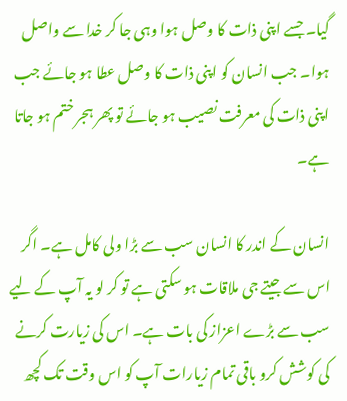گیا۔ جسے اپنی ذات کا وصل ہوا وہی جا کر خدا سے واصل ہوا۔ جب انسان کو اپنی ذات کا وصل عطا ہو جائے جب اپنی ذات کی معرفت نصیب ہو جائے تو پھر ہجر ختم ہو جاتا ہے۔

انسان کے اندر کا انسان سب سے بڑا ولی کامل ہے۔ اگر اس سے جیتے جی ملاقات ہو سکتی ہے تو کر لو یہ آپ کے لیے سب سے بڑے اعزاز کی بات ہے۔ اس کی زیارت کرنے کی کوشش کرو باقی تمام زیارات آپ کو اس وقت تک کچھ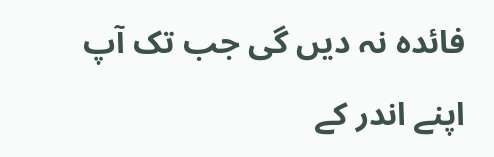فائدہ نہ دیں گی جب تک آپ اپنے اندر کے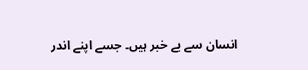انسان سے بے خبر ہیں۔ جسے اپنے اندر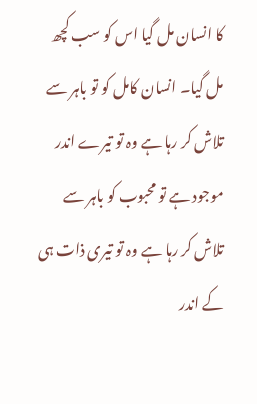کا انسان مل گیا اس کو سب کچھ مل گیا۔ انسان کامل کو تو باہر سے تلاش کر رہا ہے وہ تو تیرے اندر موجود ہے تو محبوب کو باہر سے تلاش کر رہا ہے وہ تو تیری ذات ہی کے اندر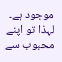موجود ہے۔ لہذا تو اپنے محبوب سے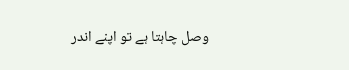وصل چاہتا ہے تو اپنے اندر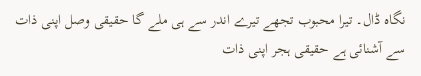نگاہ ڈال۔ تیرا محبوب تجھے تیرے اندر سے ہی ملے گا حقیقی وصل اپنی ذات سے آشنائی ہے حقیقی ہجر اپنی ذات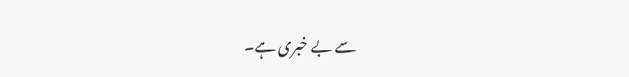سے بے خبری ہے۔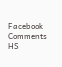Facebook Comments HS